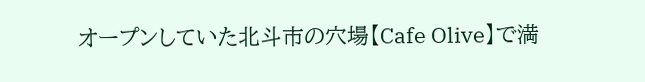オープンしていた北斗市の穴場【Cafe Olive】で満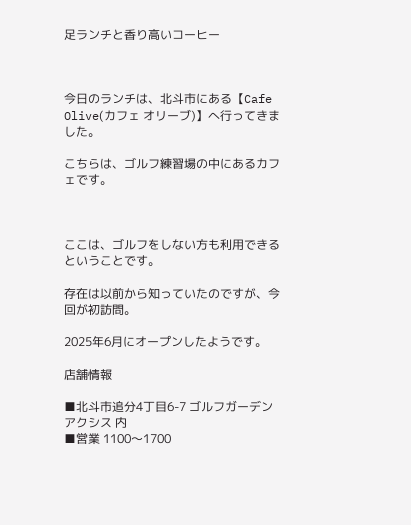足ランチと香り高いコーヒー



今日のランチは、北斗市にある【Cafe Olive(カフェ オリーブ)】へ行ってきました。

こちらは、ゴルフ練習場の中にあるカフェです。



ここは、ゴルフをしない方も利用できるということです。

存在は以前から知っていたのですが、今回が初訪問。

2025年6月にオープンしたようです。

店舗情報

■北斗市追分4丁目6-7 ゴルフガーデンアクシス 内
■営業 1100〜1700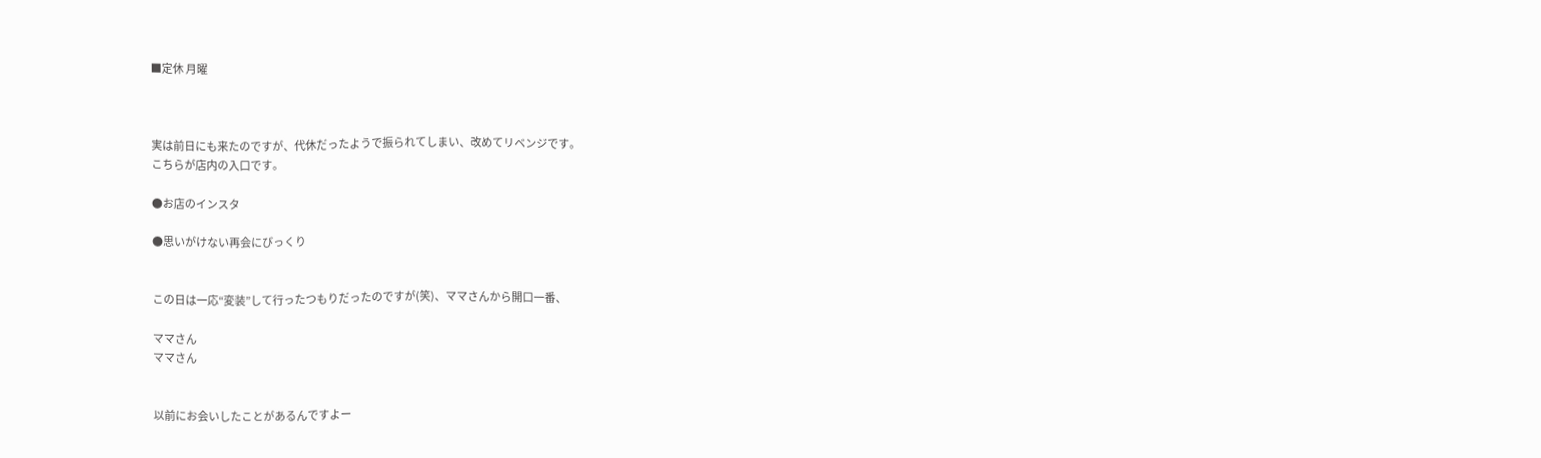■定休 月曜



実は前日にも来たのですが、代休だったようで振られてしまい、改めてリベンジです。
こちらが店内の入口です。

●お店のインスタ

●思いがけない再会にびっくり


この日は一応“変装”して行ったつもりだったのですが(笑)、ママさんから開口一番、

ママさん
ママさん


以前にお会いしたことがあるんですよー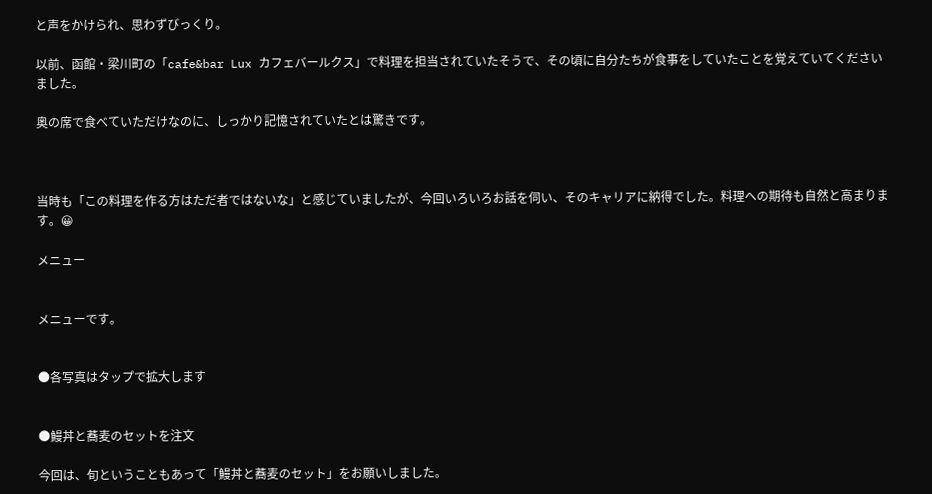と声をかけられ、思わずびっくり。

以前、函館・梁川町の「cafe&bar Lux カフェバールクス」で料理を担当されていたそうで、その頃に自分たちが食事をしていたことを覚えていてくださいました。

奥の席で食べていただけなのに、しっかり記憶されていたとは驚きです。



当時も「この料理を作る方はただ者ではないな」と感じていましたが、今回いろいろお話を伺い、そのキャリアに納得でした。料理への期待も自然と高まります。😀

メニュー


メニューです。


●各写真はタップで拡大します


●鰻丼と蕎麦のセットを注文

今回は、旬ということもあって「鰻丼と蕎麦のセット」をお願いしました。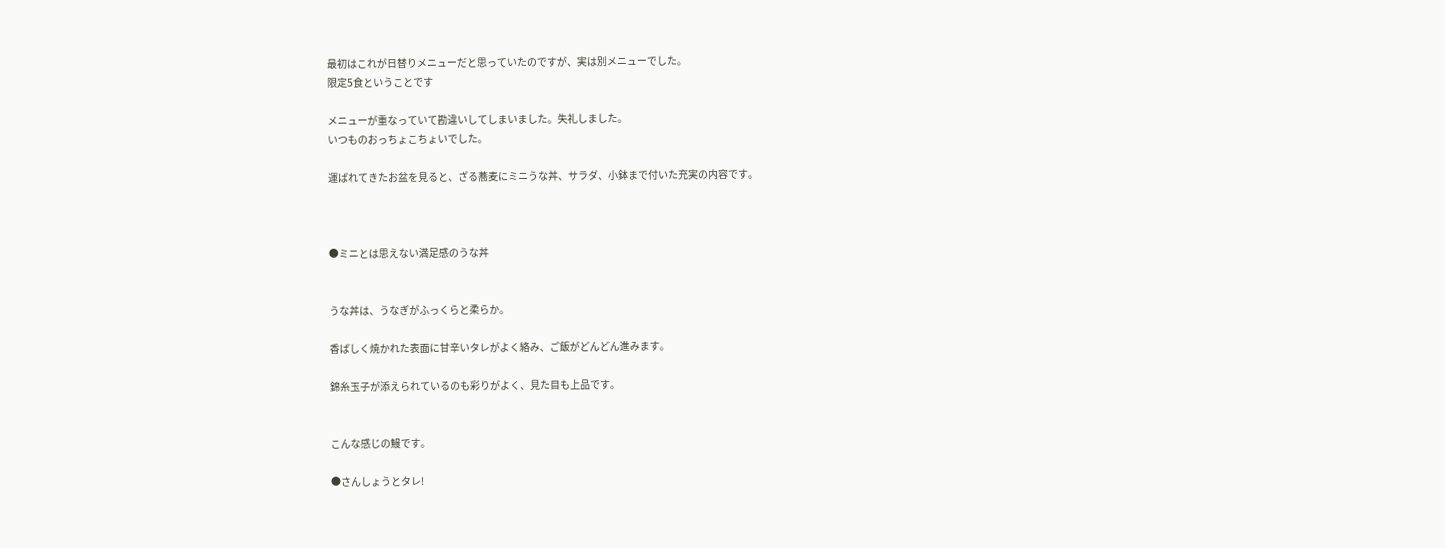最初はこれが日替りメニューだと思っていたのですが、実は別メニューでした。
限定5食ということです

メニューが重なっていて勘違いしてしまいました。失礼しました。
いつものおっちょこちょいでした。

運ばれてきたお盆を見ると、ざる蕎麦にミニうな丼、サラダ、小鉢まで付いた充実の内容です。



●ミニとは思えない満足感のうな丼


うな丼は、うなぎがふっくらと柔らか。

香ばしく焼かれた表面に甘辛いタレがよく絡み、ご飯がどんどん進みます。

錦糸玉子が添えられているのも彩りがよく、見た目も上品です。


こんな感じの鰻です。

●さんしょうとタレ!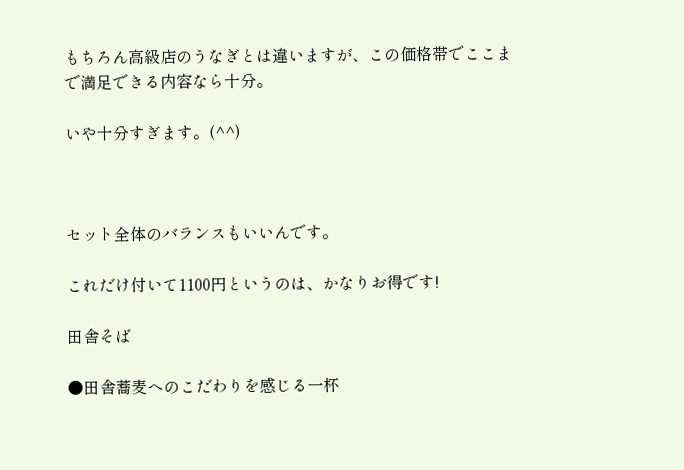もちろん高級店のうなぎとは違いますが、この価格帯でここまで満足できる内容なら十分。

いや十分すぎます。(^^)



セット全体のバランスもいいんです。

これだけ付いて1100円というのは、かなりお得です!

田舎そば

●田舎蕎麦へのこだわりを感じる一杯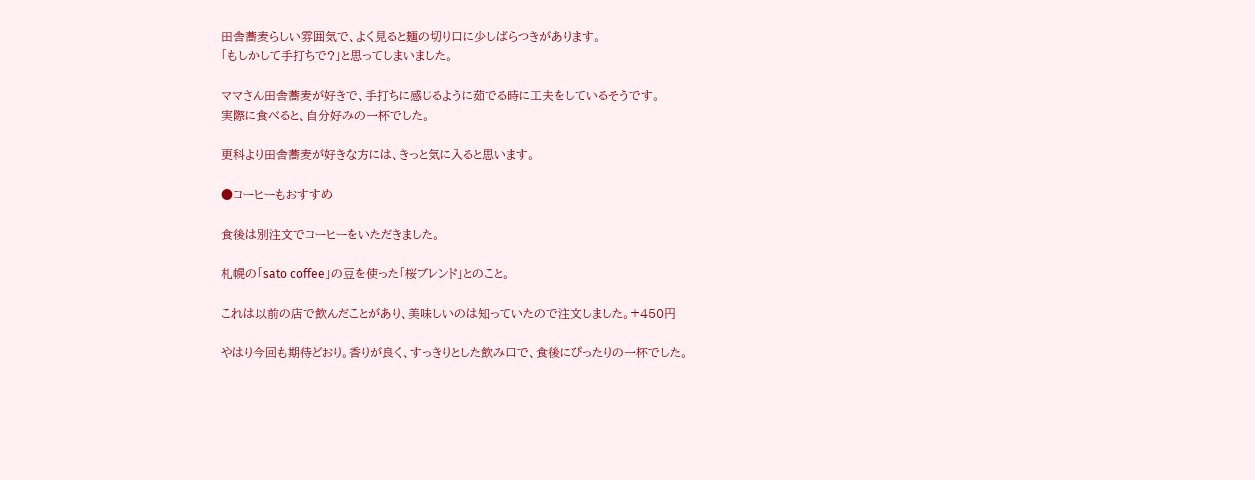田舎蕎麦らしい雰囲気で、よく見ると麺の切り口に少しばらつきがあります。
「もしかして手打ちで?」と思ってしまいました。

ママさん田舎蕎麦が好きで、手打ちに感じるように茹でる時に工夫をしているそうです。
実際に食べると、自分好みの一杯でした。

更科より田舎蕎麦が好きな方には、きっと気に入ると思います。

●コーヒーもおすすめ

食後は別注文でコーヒーをいただきました。

札幌の「sato coffee」の豆を使った「桜ブレンド」とのこと。

これは以前の店で飲んだことがあり、美味しいのは知っていたので注文しました。+450円

やはり今回も期待どおり。香りが良く、すっきりとした飲み口で、食後にぴったりの一杯でした。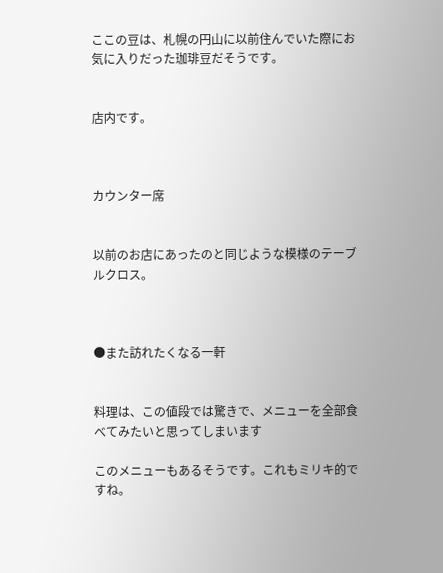ここの豆は、札幌の円山に以前住んでいた際にお気に入りだった珈琲豆だそうです。


店内です。



カウンター席


以前のお店にあったのと同じような模様のテーブルクロス。



●また訪れたくなる一軒


料理は、この値段では驚きで、メニューを全部食べてみたいと思ってしまいます

このメニューもあるそうです。これもミリキ的ですね。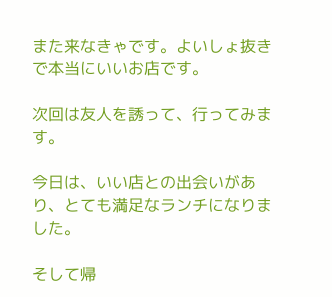また来なきゃです。よいしょ抜きで本当にいいお店です。

次回は友人を誘って、行ってみます。

今日は、いい店との出会いがあり、とても満足なランチになりました。

そして帰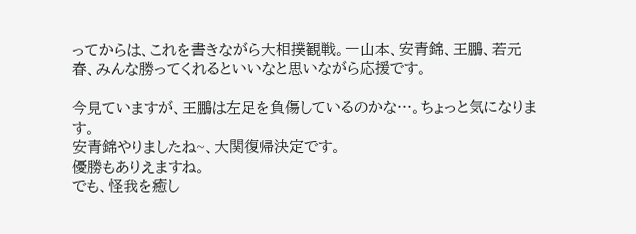ってからは、これを書きながら大相撲観戦。一山本、安青錦、王鵬、若元春、みんな勝ってくれるといいなと思いながら応援です。

今見ていますが、王鵬は左足を負傷しているのかな…。ちょっと気になります。
安青錦やりましたね~、大関復帰決定です。
優勝もありえますね。
でも、怪我を癒し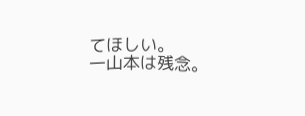てほしい。
一山本は残念。